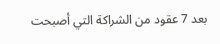بعد 7 عقود من الشراكة التي أصبحت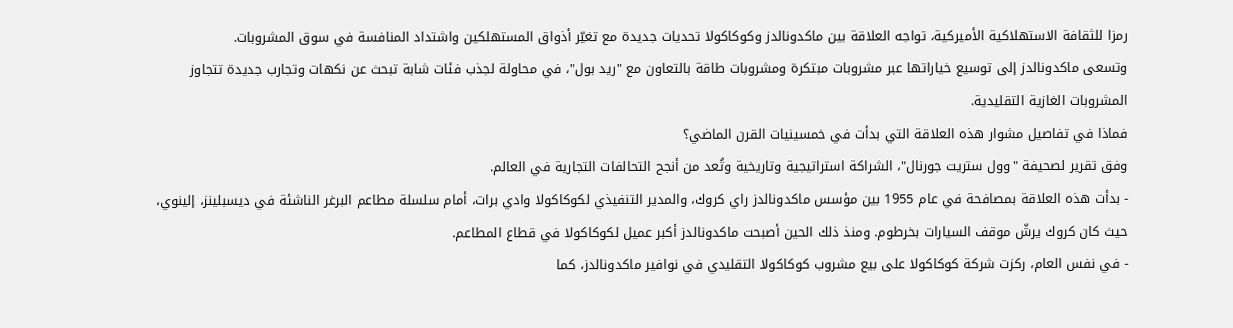رمزا للثقافة الاستهلاكية الأميركية، تواجه العلاقة بين ماكدونالدز وكوكاكولا تحديات جديدة مع تغيّر أذواق المستهلكين واشتداد المنافسة في سوق المشروبات.
وتسعى ماكدونالدز إلى توسيع خياراتها عبر مشروبات مبتكرة ومشروبات طاقة بالتعاون مع "ريد بول"، في محاولة لجذب فئات شابة تبحث عن نكهات وتجارب جديدة تتجاوز المشروبات الغازية التقليدية.
فماذا في تفاصيل مشوار هذه العلاقة التي بدأت في خمسينيات القرن الماضي؟
وفق تقرير لصحيفة "وول ستريت جورنال"، الشراكة استراتيجية وتاريخية وتُعد من أنجح التحالفات التجارية في العالم.
- بدأت هذه العلاقة بمصافحة في عام 1955 بين مؤسس ماكدونالدز راي كروك، والمدير التنفيذي لكوكاكولا وادي برات، أمام سلسلة مطاعم البرغر الناشئة في ديسبلينز، إلينوي، حيث كان كروك يرشّ موقف السيارات بخرطوم. ومنذ ذلك الحين أصبحت ماكدونالدز أكبر عميل لكوكاكولا في قطاع المطاعم.
- في نفس العام، ركزت شركة كوكاكولا على بيع مشروب كوكاكولا التقليدي في نوافير ماكدونالدز، كما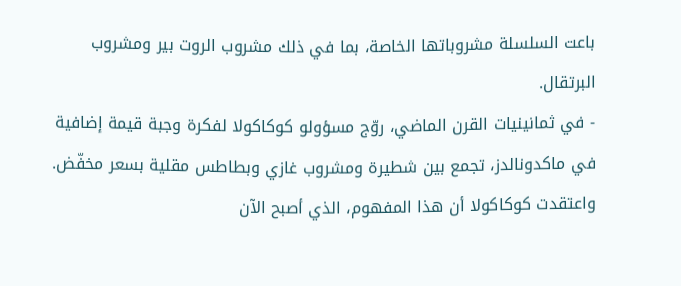باعت السلسلة مشروباتها الخاصة، بما في ذلك مشروب الروت بير ومشروب البرتقال.
- في ثمانينيات القرن الماضي، روّج مسؤولو كوكاكولا لفكرة وجبة قيمة إضافية في ماكدونالدز، تجمع بين شطيرة ومشروب غازي وبطاطس مقلية بسعر مخفّض. واعتقدت كوكاكولا أن هذا المفهوم، الذي أصبح الآن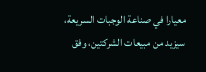معيارا في صناعة الوجبات السريعة، سيزيد من مبيعات الشركتين، وفق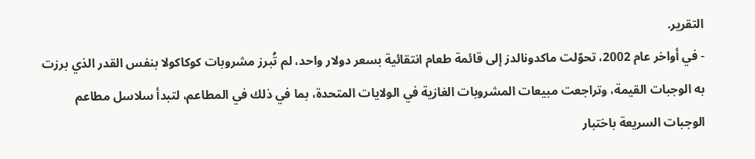التقرير.
- في أواخر عام 2002، تحوّلت ماكدونالدز إلى قائمة طعام انتقائية بسعر دولار واحد، لم تُبرز مشروبات كوكاكولا بنفس القدر الذي برزت به الوجبات القيمة، وتراجعت مبيعات المشروبات الغازية في الولايات المتحدة، بما في ذلك في المطاعم، لتبدأ سلاسل مطاعم الوجبات السريعة باختبار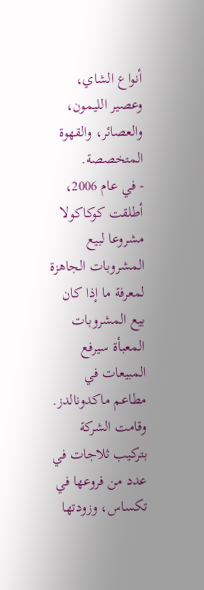أنواع الشاي، وعصير الليمون، والعصائر، والقهوة المتخصصة.
- في عام 2006، أطلقت كوكاكولا مشروعا لبيع المشروبات الجاهزة لمعرفة ما إذا كان بيع المشروبات المعبأة سيرفع المبيعات في مطاعم ماكدونالدز. وقامت الشركة بتركيب ثلاجات في عدد من فروعها في تكساس، وزودتها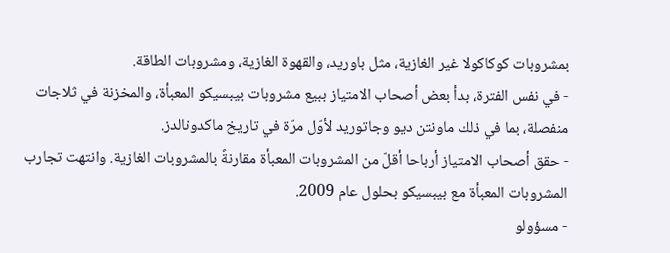بمشروبات كوكاكولا غير الغازية، مثل باوريد، والقهوة الغازية، ومشروبات الطاقة.
- في نفس الفترة، بدأ بعض أصحاب الامتياز ببيع مشروبات بيبسيكو المعبأة، والمخزنة في ثلاجات منفصلة، بما في ذلك ماونتن ديو وجاتوريد لأوّل مرّة في تاريخ ماكدونالدز.
- حقق أصحاب الامتياز أرباحا أقلّ من المشروبات المعبأة مقارنةً بالمشروبات الغازية. وانتهت تجارب المشروبات المعبأة مع بيبسيكو بحلول عام 2009.
- مسؤولو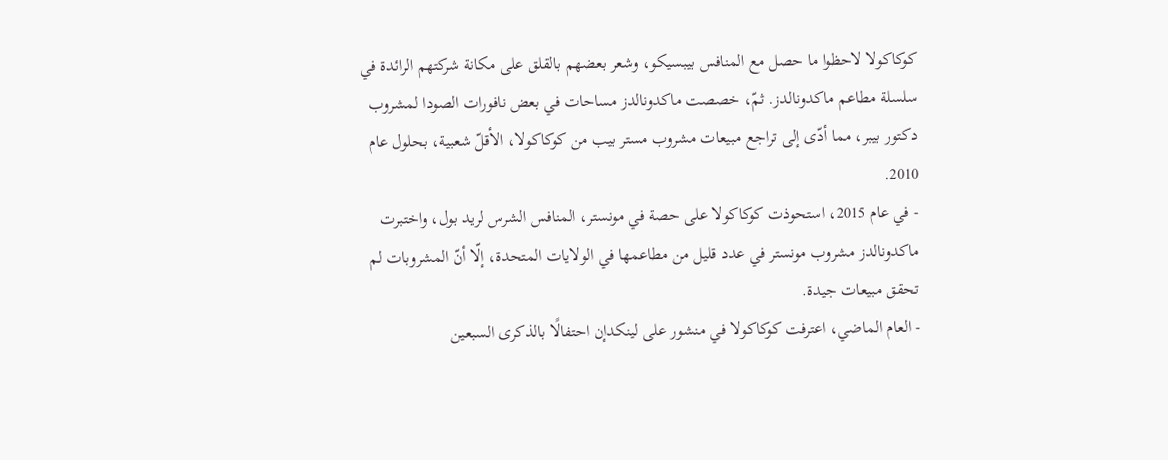كوكاكولا لاحظوا ما حصل مع المنافس بيبسيكو، وشعر بعضهم بالقلق على مكانة شركتهم الرائدة في سلسلة مطاعم ماكدونالدز. ثمّ، خصصت ماكدونالدز مساحات في بعض نافورات الصودا لمشروب دكتور بيبر، مما أدّى إلى تراجع مبيعات مشروب مستر بيب من كوكاكولا، الأقلّ شعبية، بحلول عام 2010.
- في عام 2015، استحوذت كوكاكولا على حصة في مونستر، المنافس الشرس لريد بول، واختبرت ماكدونالدز مشروب مونستر في عدد قليل من مطاعمها في الولايات المتحدة، إلّا أنّ المشروبات لم تحقق مبيعات جيدة.
- العام الماضي، اعترفت كوكاكولا في منشور على لينكدإن احتفالًا بالذكرى السبعين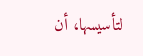لتأسيسها، أن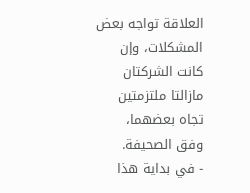العلاقة تواجه بعض المشكلات، وإن كانت الشركتان مازالتا ملتزمتين تجاه بعضهما، وفق الصحيفة.
- في بداية هذا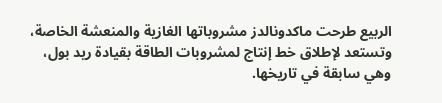الربيع طرحت ماكدونالدز مشروباتها الغازية والمنعشة الخاصة، وتستعد لإطلاق خط إنتاج لمشروبات الطاقة بقيادة ريد بول، وهي سابقة في تاريخها.